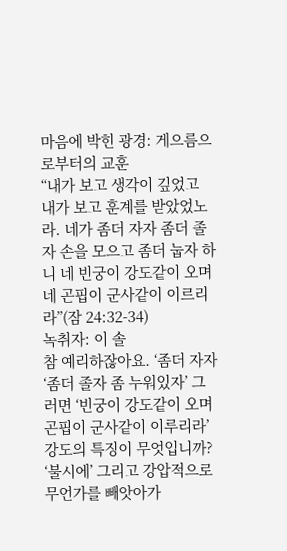마음에 박힌 광경: 게으름으로부터의 교훈
“내가 보고 생각이 깊었고 내가 보고 훈계를 받았었노라. 네가 좀더 자자 좀더 졸자 손을 모으고 좀더 눕자 하니 네 빈궁이 강도같이 오며 네 곤핍이 군사같이 이르리라”(잠 24:32-34)
녹취자: 이 솔
참 예리하잖아요. ‘좀더 자자 ‘좀더 졸자 좀 누워있자’ 그러면 ‘빈궁이 강도같이 오며 곤핍이 군사같이 이루리라’ 강도의 특징이 무엇입니까? ‘불시에’ 그리고 강압적으로 무언가를 빼앗아가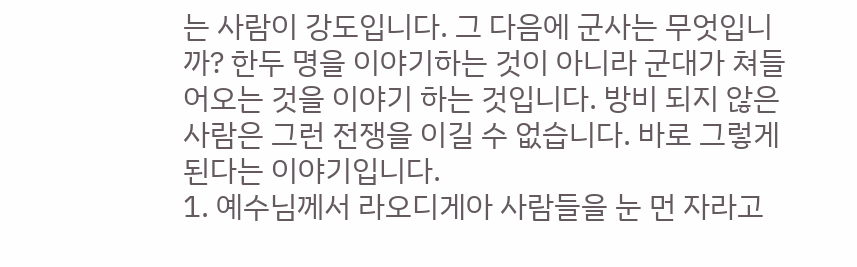는 사람이 강도입니다. 그 다음에 군사는 무엇입니까? 한두 명을 이야기하는 것이 아니라 군대가 쳐들어오는 것을 이야기 하는 것입니다. 방비 되지 않은 사람은 그런 전쟁을 이길 수 없습니다. 바로 그렇게 된다는 이야기입니다.
1. 예수님께서 라오디게아 사람들을 눈 먼 자라고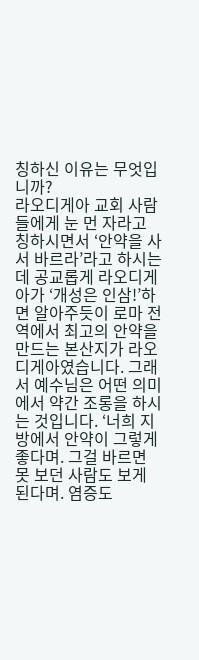칭하신 이유는 무엇입니까?
라오디게아 교회 사람들에게 눈 먼 자라고 칭하시면서 ‘안약을 사서 바르라’라고 하시는데 공교롭게 라오디게아가 ‘개성은 인삼!’하면 알아주듯이 로마 전역에서 최고의 안약을 만드는 본산지가 라오디게아였습니다. 그래서 예수님은 어떤 의미에서 약간 조롱을 하시는 것입니다. ‘너희 지방에서 안약이 그렇게 좋다며. 그걸 바르면 못 보던 사람도 보게 된다며. 염증도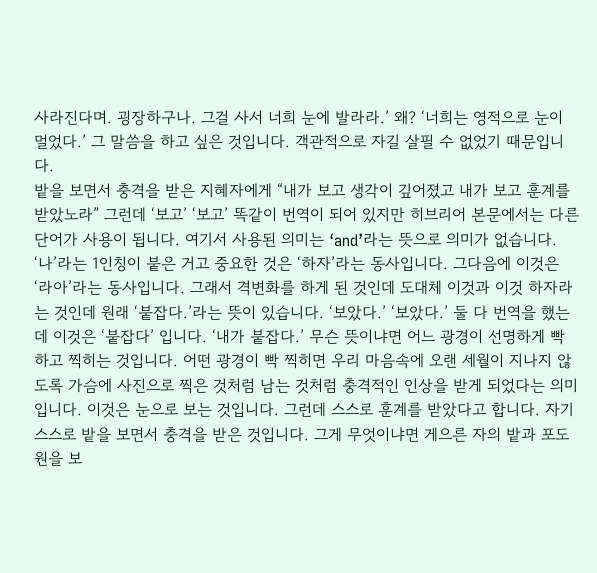사라진다며. 굉장하구나. 그걸 사서 너희 눈에 발라라.’ 왜? ‘너희는 영적으로 눈이 멀었다.’ 그 말씀을 하고 싶은 것입니다. 객관적으로 자길 살필 수 없었기 때문입니다.
밭을 보면서 충격을 받은 지혜자에게 “내가 보고 생각이 깊어졌고 내가 보고 훈계를 받았노라” 그런데 ‘보고’ ‘보고’ 똑같이 번역이 되어 있지만 히브리어 본문에서는 다른 단어가 사용이 됩니다. 여기서 사용된 의미는 ‘and’라는 뜻으로 의미가 없습니다. ‘나’라는 1인칭이 붙은 거고 중요한 것은 ‘하자’라는 동사입니다. 그다음에 이것은 ‘라아’라는 동사입니다. 그래서 격변화를 하게 된 것인데 도대체 이것과 이것 하자라는 것인데 원래 ‘붙잡다.’라는 뜻이 있습니다. ‘보았다.’ ‘보았다.’ 둘 다 번역을 했는데 이것은 ‘붙잡다’ 입니다. ‘내가 붙잡다.’ 무슨 뜻이냐면 어느 광경이 선명하게 빡 하고 찍히는 것입니다. 어떤 광경이 빡 찍히면 우리 마음속에 오랜 세월이 지나지 않도록 가슴에 사진으로 찍은 것처럼 남는 것처럼 충격적인 인상을 받게 되었다는 의미입니다. 이것은 눈으로 보는 것입니다. 그런데 스스로 훈계를 받았다고 합니다. 자기 스스로 밭을 보면서 충격을 받은 것입니다. 그게 무엇이냐면 게으른 자의 밭과 포도원을 보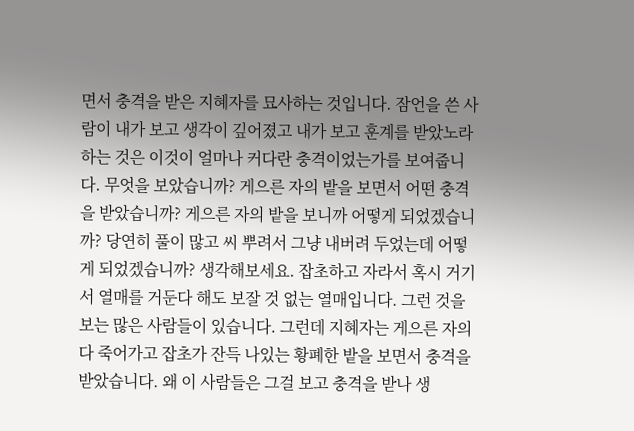면서 충격을 받은 지혜자를 묘사하는 것입니다. 잠언을 쓴 사람이 내가 보고 생각이 깊어졌고 내가 보고 훈계를 받았노라 하는 것은 이것이 얼마나 커다란 충격이었는가를 보여줍니다. 무엇을 보았습니까? 게으른 자의 밭을 보면서 어떤 충격을 받았습니까? 게으른 자의 밭을 보니까 어떻게 되었겠습니까? 당연히 풀이 많고 씨 뿌려서 그냥 내버려 두었는데 어떻게 되었겠습니까? 생각해보세요. 잡초하고 자라서 혹시 거기서 열매를 거둔다 해도 보잘 것 없는 열매입니다. 그런 것을 보는 많은 사람들이 있습니다. 그런데 지혜자는 게으른 자의 다 죽어가고 잡초가 잔득 나있는 황폐한 밭을 보면서 충격을 받았습니다. 왜 이 사람들은 그걸 보고 충격을 받나 생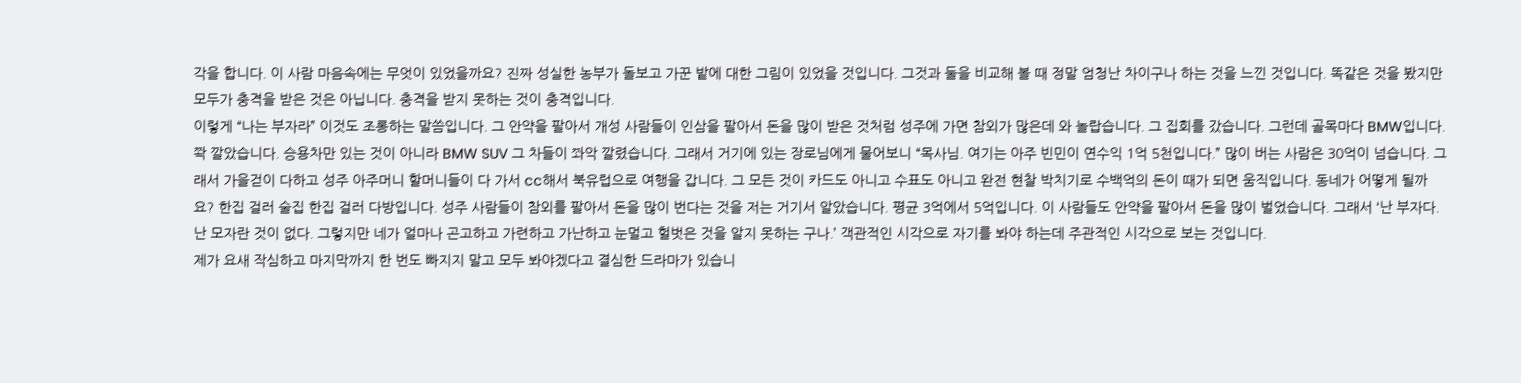각을 합니다. 이 사람 마음속에는 무엇이 있었을까요? 진짜 성실한 농부가 돌보고 가꾼 밭에 대한 그림이 있었을 것입니다. 그것과 둘을 비교해 볼 때 정말 엄청난 차이구나 하는 것을 느낀 것입니다. 똑같은 것을 봤지만 모두가 충격을 받은 것은 아닙니다. 충격을 받지 못하는 것이 충격입니다.
이렇게 “나는 부자라” 이것도 조롱하는 말씀입니다. 그 안약을 팔아서 개성 사람들이 인삼을 팔아서 돈을 많이 받은 것처럼 성주에 가면 참외가 많은데 와 놀랍습니다. 그 집회를 갔습니다. 그런데 골목마다 BMW입니다. 쫙 깔았습니다. 승용차만 있는 것이 아니라 BMW SUV 그 차들이 쫘악 깔렸습니다. 그래서 거기에 있는 장로님에게 물어보니 “목사님. 여기는 아주 빈민이 연수익 1억 5천입니다.” 많이 버는 사람은 30억이 넘습니다. 그래서 가을걷이 다하고 성주 아주머니 할머니들이 다 가서 cc해서 북유럽으로 여행을 갑니다. 그 모든 것이 카드도 아니고 수표도 아니고 완전 현찰 박치기로 수백억의 돈이 때가 되면 움직입니다. 동네가 어떻게 될까요? 한집 걸러 술집 한집 걸러 다방입니다. 성주 사람들이 참외를 팔아서 돈을 많이 번다는 것을 저는 거기서 알았습니다. 평균 3억에서 5억입니다. 이 사람들도 안약을 팔아서 돈을 많이 벌었습니다. 그래서 ‘난 부자다. 난 모자란 것이 없다. 그렇지만 네가 얼마나 곤고하고 가련하고 가난하고 눈멀고 헐벗은 것을 알지 못하는 구나.’ 객관적인 시각으로 자기를 봐야 하는데 주관적인 시각으로 보는 것입니다.
제가 요새 작심하고 마지막까지 한 번도 빠지지 말고 모두 봐야겠다고 결심한 드라마가 있습니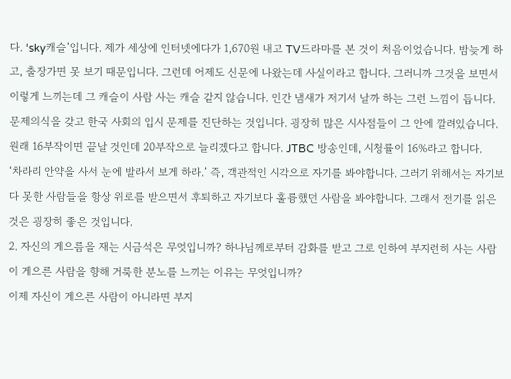다. ‘sky캐슬’입니다. 제가 세상에 인터넷에다가 1,670원 내고 TV드라마를 본 것이 처음이었습니다. 밤늦게 하고, 출장가면 못 보기 때문입니다. 그런데 어제도 신문에 나왔는데 사실이라고 합니다. 그러니까 그것을 보면서 이렇게 느끼는데 그 캐슬이 사람 사는 캐슬 같지 않습니다. 인간 냄새가 저기서 날까 하는 그런 느낌이 듭니다. 문제의식을 갖고 한국 사회의 입시 문제를 진단하는 것입니다. 굉장히 많은 시사점들이 그 안에 깔려있습니다. 원래 16부작이면 끝날 것인데 20부작으로 늘리겠다고 합니다. JTBC 방송인데, 시청률이 16%라고 합니다.
‘차라리 안약을 사서 눈에 발라서 보게 하라.’ 즉, 객관적인 시각으로 자기를 봐야합니다. 그러기 위해서는 자기보다 못한 사람들을 항상 위로를 받으면서 후퇴하고 자기보다 훌륭했던 사람을 봐야합니다. 그래서 전기를 읽은 것은 굉장히 좋은 것입니다.
2. 자신의 게으름을 재는 시금석은 무엇입니까? 하나님께로부터 감화를 받고 그로 인하여 부지런히 사는 사람이 게으른 사람을 향해 거룩한 분노를 느끼는 이유는 무엇입니까?
이제 자신이 게으른 사람이 아니라면 부지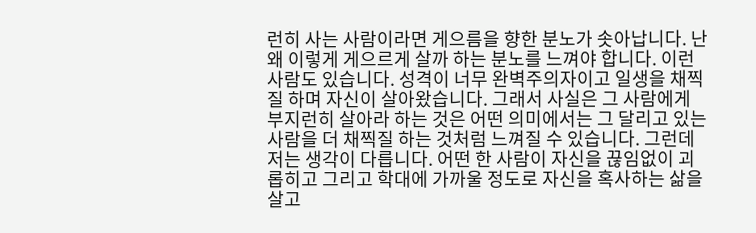런히 사는 사람이라면 게으름을 향한 분노가 솟아납니다. 난 왜 이렇게 게으르게 살까 하는 분노를 느껴야 합니다. 이런 사람도 있습니다. 성격이 너무 완벽주의자이고 일생을 채찍질 하며 자신이 살아왔습니다. 그래서 사실은 그 사람에게 부지런히 살아라 하는 것은 어떤 의미에서는 그 달리고 있는 사람을 더 채찍질 하는 것처럼 느껴질 수 있습니다. 그런데 저는 생각이 다릅니다. 어떤 한 사람이 자신을 끊임없이 괴롭히고 그리고 학대에 가까울 정도로 자신을 혹사하는 삶을 살고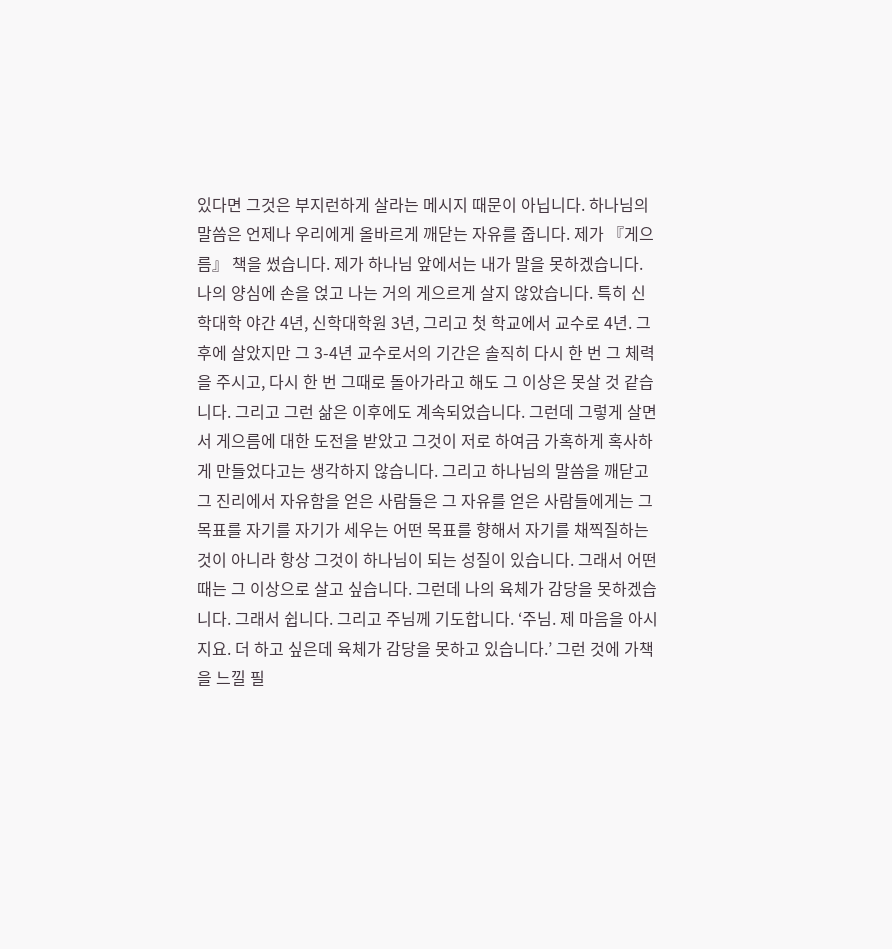있다면 그것은 부지런하게 살라는 메시지 때문이 아닙니다. 하나님의 말씀은 언제나 우리에게 올바르게 깨닫는 자유를 줍니다. 제가 『게으름』 책을 썼습니다. 제가 하나님 앞에서는 내가 말을 못하겠습니다. 나의 양심에 손을 얹고 나는 거의 게으르게 살지 않았습니다. 특히 신학대학 야간 4년, 신학대학원 3년, 그리고 첫 학교에서 교수로 4년. 그 후에 살았지만 그 3-4년 교수로서의 기간은 솔직히 다시 한 번 그 체력을 주시고, 다시 한 번 그때로 돌아가라고 해도 그 이상은 못살 것 같습니다. 그리고 그런 삶은 이후에도 계속되었습니다. 그런데 그렇게 살면서 게으름에 대한 도전을 받았고 그것이 저로 하여금 가혹하게 혹사하게 만들었다고는 생각하지 않습니다. 그리고 하나님의 말씀을 깨닫고 그 진리에서 자유함을 얻은 사람들은 그 자유를 얻은 사람들에게는 그 목표를 자기를 자기가 세우는 어떤 목표를 향해서 자기를 채찍질하는 것이 아니라 항상 그것이 하나님이 되는 성질이 있습니다. 그래서 어떤 때는 그 이상으로 살고 싶습니다. 그런데 나의 육체가 감당을 못하겠습니다. 그래서 쉽니다. 그리고 주님께 기도합니다. ‘주님. 제 마음을 아시지요. 더 하고 싶은데 육체가 감당을 못하고 있습니다.’ 그런 것에 가책을 느낄 필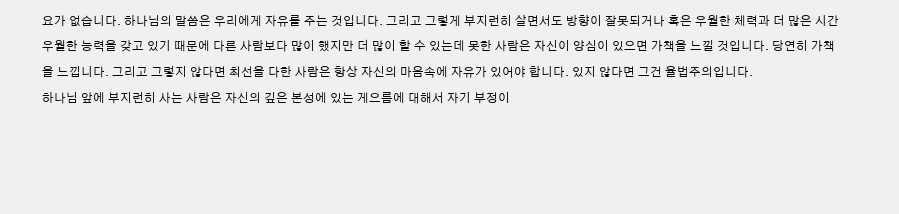요가 없습니다. 하나님의 말씀은 우리에게 자유를 주는 것입니다. 그리고 그렇게 부지런히 살면서도 방향이 잘못되거나 혹은 우월한 체력과 더 많은 시간 우월한 능력을 갖고 있기 때문에 다른 사람보다 많이 했지만 더 많이 할 수 있는데 못한 사람은 자신이 양심이 있으면 가책을 느낄 것입니다. 당연히 가책을 느낍니다. 그리고 그렇지 않다면 최선을 다한 사람은 항상 자신의 마음속에 자유가 있어야 합니다. 있지 않다면 그건 율법주의입니다.
하나님 앞에 부지런히 사는 사람은 자신의 깊은 본성에 있는 게으름에 대해서 자기 부정이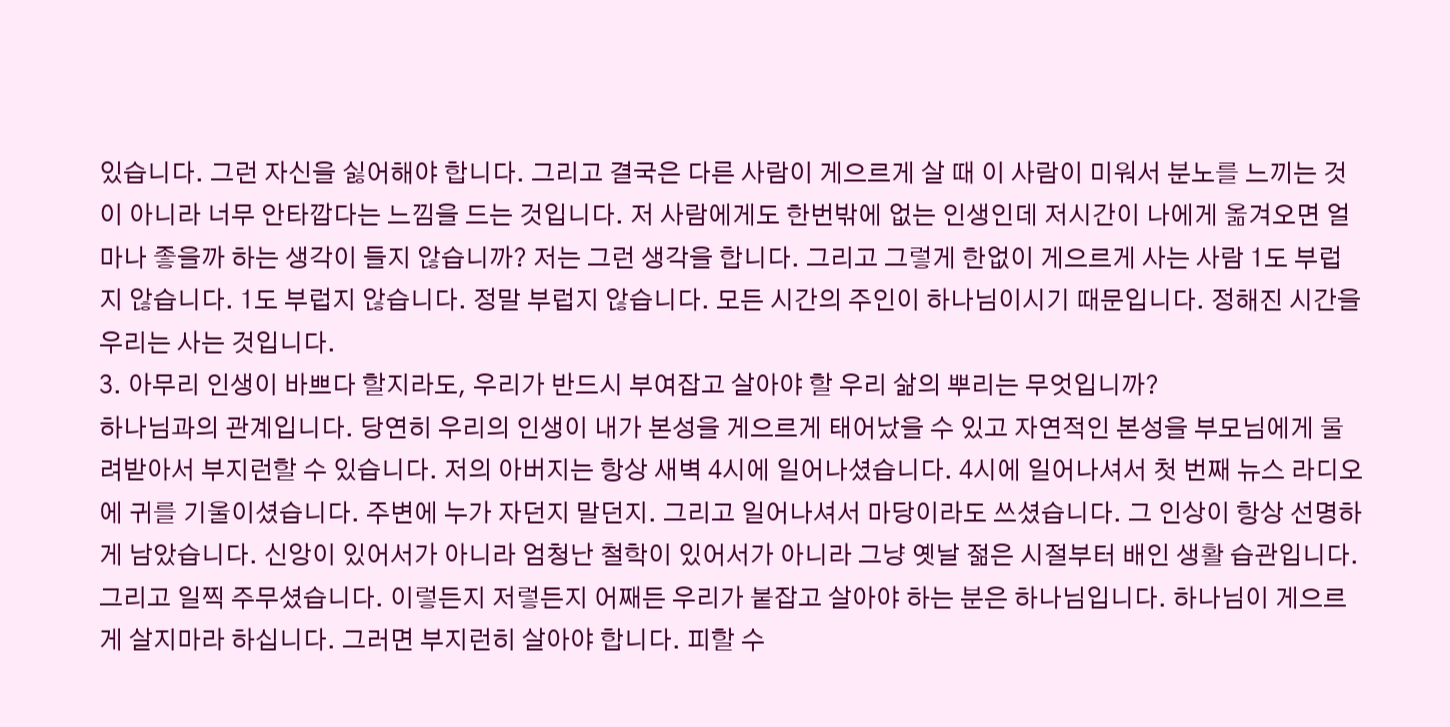있습니다. 그런 자신을 싫어해야 합니다. 그리고 결국은 다른 사람이 게으르게 살 때 이 사람이 미워서 분노를 느끼는 것이 아니라 너무 안타깝다는 느낌을 드는 것입니다. 저 사람에게도 한번밖에 없는 인생인데 저시간이 나에게 옮겨오면 얼마나 좋을까 하는 생각이 들지 않습니까? 저는 그런 생각을 합니다. 그리고 그렇게 한없이 게으르게 사는 사람 1도 부럽지 않습니다. 1도 부럽지 않습니다. 정말 부럽지 않습니다. 모든 시간의 주인이 하나님이시기 때문입니다. 정해진 시간을 우리는 사는 것입니다.
3. 아무리 인생이 바쁘다 할지라도, 우리가 반드시 부여잡고 살아야 할 우리 삶의 뿌리는 무엇입니까?
하나님과의 관계입니다. 당연히 우리의 인생이 내가 본성을 게으르게 태어났을 수 있고 자연적인 본성을 부모님에게 물려받아서 부지런할 수 있습니다. 저의 아버지는 항상 새벽 4시에 일어나셨습니다. 4시에 일어나셔서 첫 번째 뉴스 라디오에 귀를 기울이셨습니다. 주변에 누가 자던지 말던지. 그리고 일어나셔서 마당이라도 쓰셨습니다. 그 인상이 항상 선명하게 남았습니다. 신앙이 있어서가 아니라 엄청난 철학이 있어서가 아니라 그냥 옛날 젊은 시절부터 배인 생활 습관입니다. 그리고 일찍 주무셨습니다. 이렇든지 저렇든지 어째든 우리가 붙잡고 살아야 하는 분은 하나님입니다. 하나님이 게으르게 살지마라 하십니다. 그러면 부지런히 살아야 합니다. 피할 수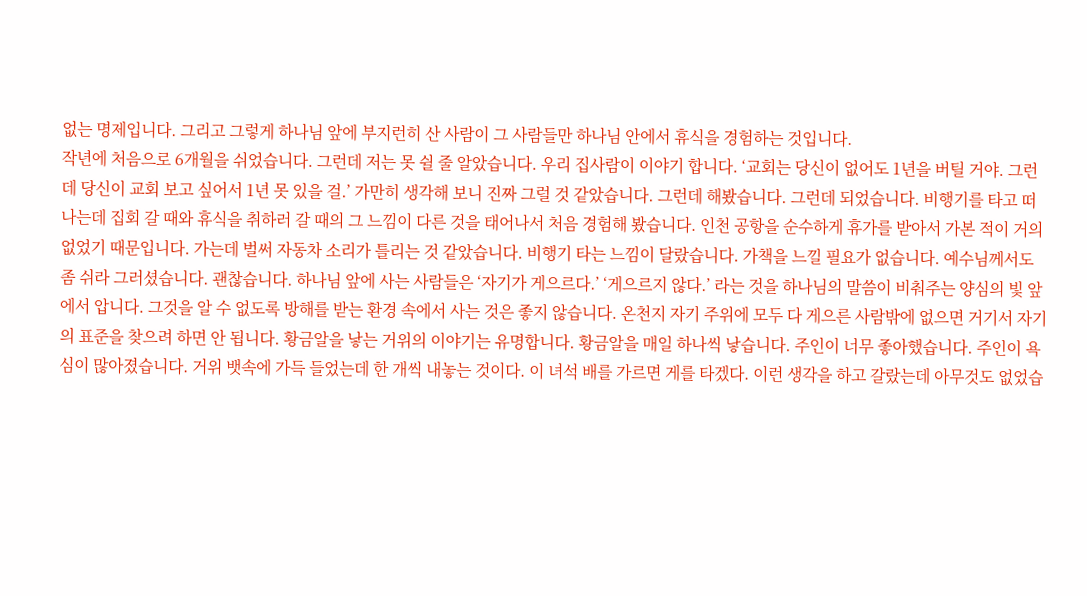없는 명제입니다. 그리고 그렇게 하나님 앞에 부지런히 산 사람이 그 사람들만 하나님 안에서 휴식을 경험하는 것입니다.
작년에 처음으로 6개월을 쉬었습니다. 그런데 저는 못 쉴 줄 알았습니다. 우리 집사람이 이야기 합니다. ‘교회는 당신이 없어도 1년을 버틸 거야. 그런데 당신이 교회 보고 싶어서 1년 못 있을 걸.’ 가만히 생각해 보니 진짜 그럴 것 같았습니다. 그런데 해봤습니다. 그런데 되었습니다. 비행기를 타고 떠나는데 집회 갈 때와 휴식을 취하러 갈 때의 그 느낌이 다른 것을 태어나서 처음 경험해 봤습니다. 인천 공항을 순수하게 휴가를 받아서 가본 적이 거의 없었기 때문입니다. 가는데 벌써 자동차 소리가 틀리는 것 같았습니다. 비행기 타는 느낌이 달랐습니다. 가책을 느낄 필요가 없습니다. 예수님께서도 좀 쉬라 그러셨습니다. 괜찮습니다. 하나님 앞에 사는 사람들은 ‘자기가 게으르다.’ ‘게으르지 않다.’ 라는 것을 하나님의 말씀이 비춰주는 양심의 빛 앞에서 압니다. 그것을 알 수 없도록 방해를 받는 환경 속에서 사는 것은 좋지 않습니다. 온천지 자기 주위에 모두 다 게으른 사람밖에 없으면 거기서 자기의 표준을 찾으려 하면 안 됩니다. 황금알을 낳는 거위의 이야기는 유명합니다. 황금알을 매일 하나씩 낳습니다. 주인이 너무 좋아했습니다. 주인이 욕심이 많아졌습니다. 거위 뱃속에 가득 들었는데 한 개씩 내놓는 것이다. 이 녀석 배를 가르면 게를 타겠다. 이런 생각을 하고 갈랐는데 아무것도 없었습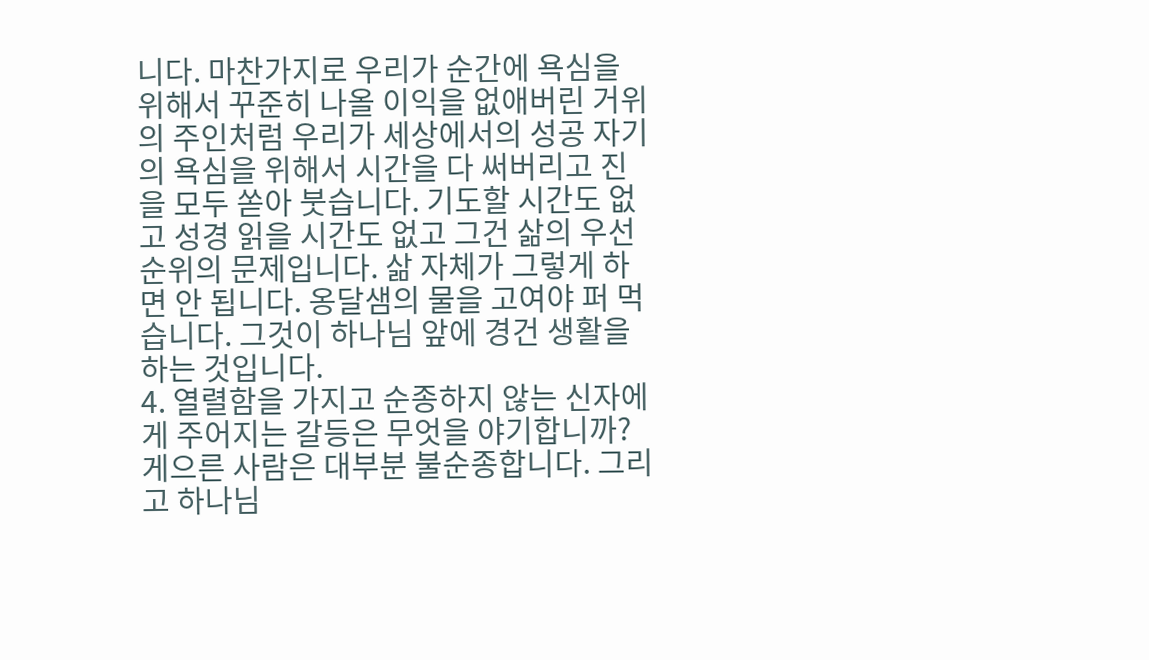니다. 마찬가지로 우리가 순간에 욕심을 위해서 꾸준히 나올 이익을 없애버린 거위의 주인처럼 우리가 세상에서의 성공 자기의 욕심을 위해서 시간을 다 써버리고 진을 모두 쏟아 붓습니다. 기도할 시간도 없고 성경 읽을 시간도 없고 그건 삶의 우선순위의 문제입니다. 삶 자체가 그렇게 하면 안 됩니다. 옹달샘의 물을 고여야 퍼 먹습니다. 그것이 하나님 앞에 경건 생활을 하는 것입니다.
4. 열렬함을 가지고 순종하지 않는 신자에게 주어지는 갈등은 무엇을 야기합니까?
게으른 사람은 대부분 불순종합니다. 그리고 하나님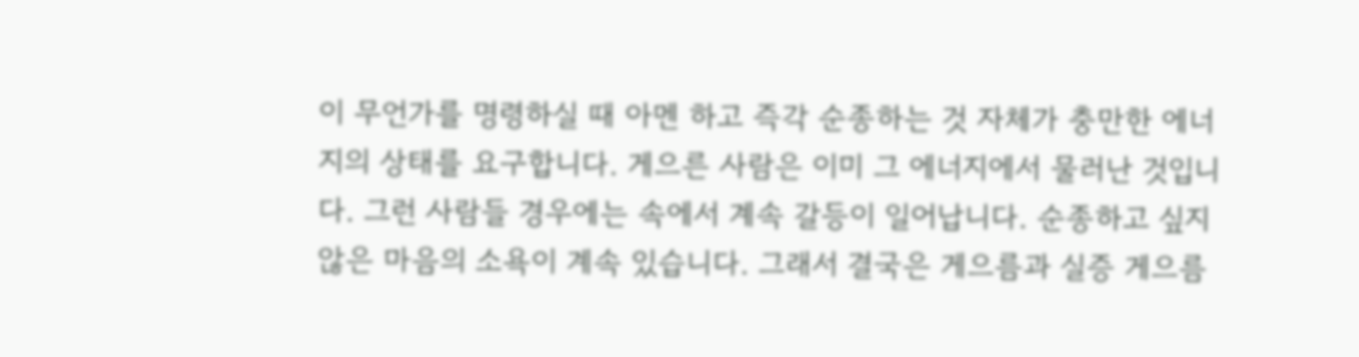이 무언가를 명령하실 때 아멘 하고 즉각 순종하는 것 자체가 충만한 에너지의 상태를 요구합니다. 게으른 사람은 이미 그 에너지에서 물러난 것입니다. 그런 사람들 경우에는 속에서 계속 갈등이 일어납니다. 순종하고 싶지 않은 마음의 소욕이 계속 있습니다. 그래서 결국은 게으름과 실증 게으름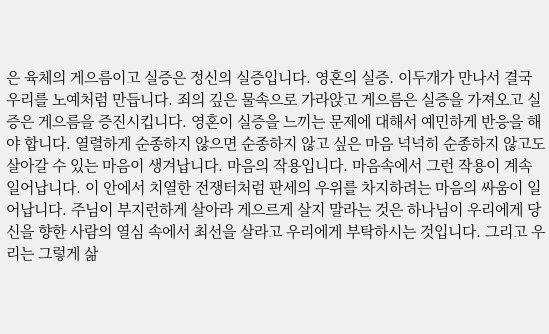은 육체의 게으름이고 실증은 정신의 실증입니다. 영혼의 실증. 이두개가 만나서 결국 우리를 노예처럼 만듭니다. 죄의 깊은 물속으로 가라앉고 게으름은 실증을 가져오고 실증은 게으름을 증진시킵니다. 영혼이 실증을 느끼는 문제에 대해서 예민하게 반응을 해야 합니다. 열렬하게 순종하지 않으면 순종하지 않고 싶은 마음 넉넉히 순종하지 않고도 살아갈 수 있는 마음이 생겨납니다. 마음의 작용입니다. 마음속에서 그런 작용이 계속 일어납니다. 이 안에서 치열한 전쟁터처럼 판세의 우위를 차지하려는 마음의 싸움이 일어납니다. 주님이 부지런하게 살아라 게으르게 살지 말라는 것은 하나님이 우리에게 당신을 향한 사람의 열심 속에서 최선을 살라고 우리에게 부탁하시는 것입니다. 그리고 우리는 그렇게 삶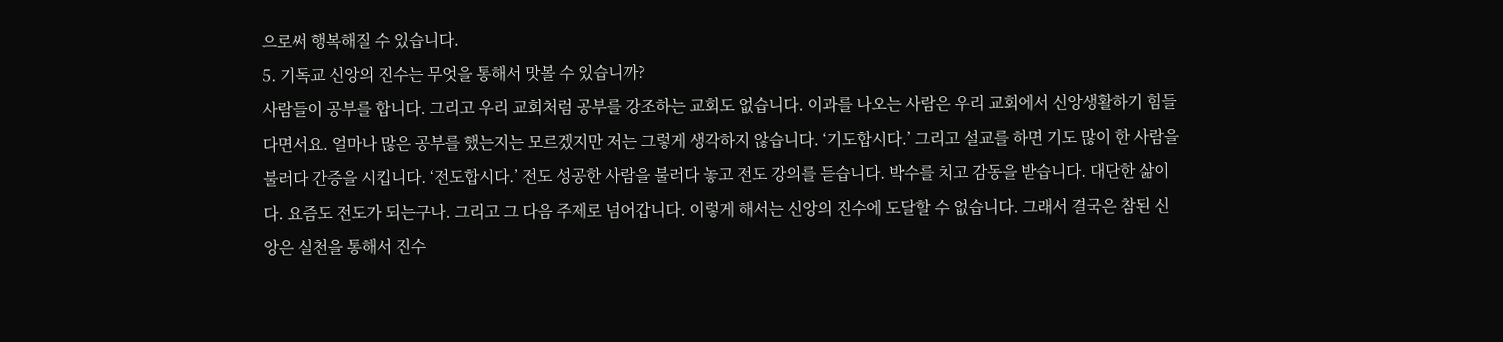으로써 행복해질 수 있습니다.
5. 기독교 신앙의 진수는 무엇을 통해서 맛볼 수 있습니까?
사람들이 공부를 합니다. 그리고 우리 교회처럼 공부를 강조하는 교회도 없습니다. 이과를 나오는 사람은 우리 교회에서 신앙생활하기 힘들다면서요. 얼마나 많은 공부를 했는지는 모르겠지만 저는 그렇게 생각하지 않습니다. ‘기도합시다.’ 그리고 설교를 하면 기도 많이 한 사람을 불러다 간증을 시킵니다. ‘전도합시다.’ 전도 성공한 사람을 불러다 놓고 전도 강의를 듣습니다. 박수를 치고 감동을 받습니다. 대단한 삶이다. 요즘도 전도가 되는구나. 그리고 그 다음 주제로 넘어갑니다. 이렇게 해서는 신앙의 진수에 도달할 수 없습니다. 그래서 결국은 참된 신앙은 실천을 통해서 진수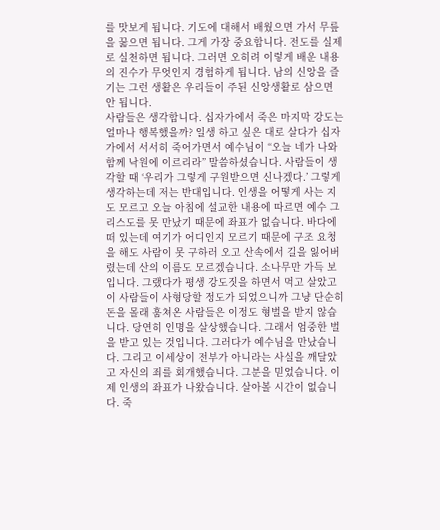를 맛보게 됩니다. 기도에 대해서 배웠으면 가서 무릎을 꿇으면 됩니다. 그게 가장 중요합니다. 전도를 실제로 실천하면 됩니다. 그러면 오히려 이렇게 배운 내용의 진수가 무엇인지 경험하게 됩니다. 남의 신앙을 즐기는 그런 생활은 우리들이 주된 신앙생활로 삼으면 안 됩니다.
사람들은 생각합니다. 십자가에서 죽은 마지막 강도는 얼마나 행복했을까? 일생 하고 싶은 대로 살다가 십자가에서 서서히 죽어가면서 예수님이 “오늘 네가 나와 함께 낙원에 이르리라” 말씀하셨습니다. 사람들이 생각할 때 ‘우리가 그렇게 구원받으면 신나겠다.’ 그렇게 생각하는데 저는 반대입니다. 인생을 어떻게 사는 지도 모르고 오늘 아침에 설교한 내용에 따르면 예수 그리스도를 못 만났기 때문에 좌표가 없습니다. 바다에 떠 있는데 여기가 어디인지 모르기 때문에 구조 요청을 해도 사람이 못 구하러 오고 산속에서 길을 잃어버렸는데 산의 이름도 모르겠습니다. 소나무만 가득 보입니다. 그랬다가 평생 강도짓을 하면서 먹고 살았고 이 사람들이 사형당할 정도가 되었으니까 그냥 단순히 돈을 몰래 훔쳐온 사람들은 이정도 형벌을 받지 않습니다. 당연히 인명을 살상했습니다. 그래서 엄중한 벌을 받고 있는 것입니다. 그러다가 예수님을 만났습니다. 그리고 이세상이 전부가 아니라는 사실을 깨달았고 자신의 죄를 회개했습니다. 그분을 믿었습니다. 이제 인생의 좌표가 나왔습니다. 살아볼 시간이 없습니다. 죽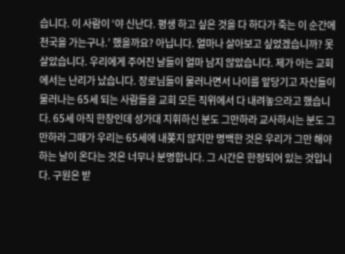습니다. 이 사람이 ‘야 신난다. 평생 하고 싶은 것을 다 하다가 죽는 이 순간에 천국을 가는구나.’ 했을까요? 아닙니다. 얼마나 살아보고 싶었겠습니까? 못 살았습니다. 우리에게 주어진 날들이 얼마 남지 않았습니다. 제가 아는 교회에서는 난리가 났습니다. 장로님들이 물러나면서 나이를 앞당기고 자신들이 물러나는 65세 되는 사람들을 교회 모든 직위에서 다 내려놓으라고 했습니다. 65세 아직 한창인데 성가대 지휘하신 분도 그만하라 교사하시는 분도 그만하라 그때가 우리는 65세에 내쫒지 않지만 명백한 것은 우리가 그만 해야 하는 날이 온다는 것은 너무나 분명합니다. 그 시간은 한정되어 있는 것입니다. 구원은 받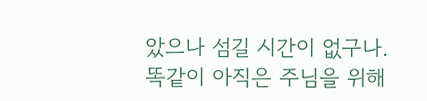았으나 섬길 시간이 없구나. 똑같이 아직은 주님을 위해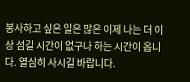봉사하고 싶은 일은 많은 이제 나는 더 이상 섬길 시간이 없구나 하는 시간이 옵니다. 열심히 사시길 바랍니다.